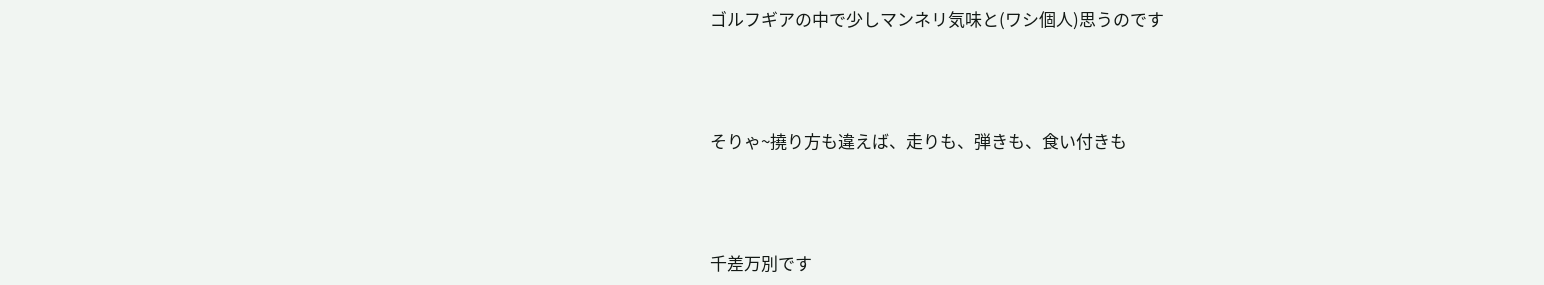ゴルフギアの中で少しマンネリ気味と(ワシ個人)思うのです



そりゃ~撓り方も違えば、走りも、弾きも、食い付きも



千差万別です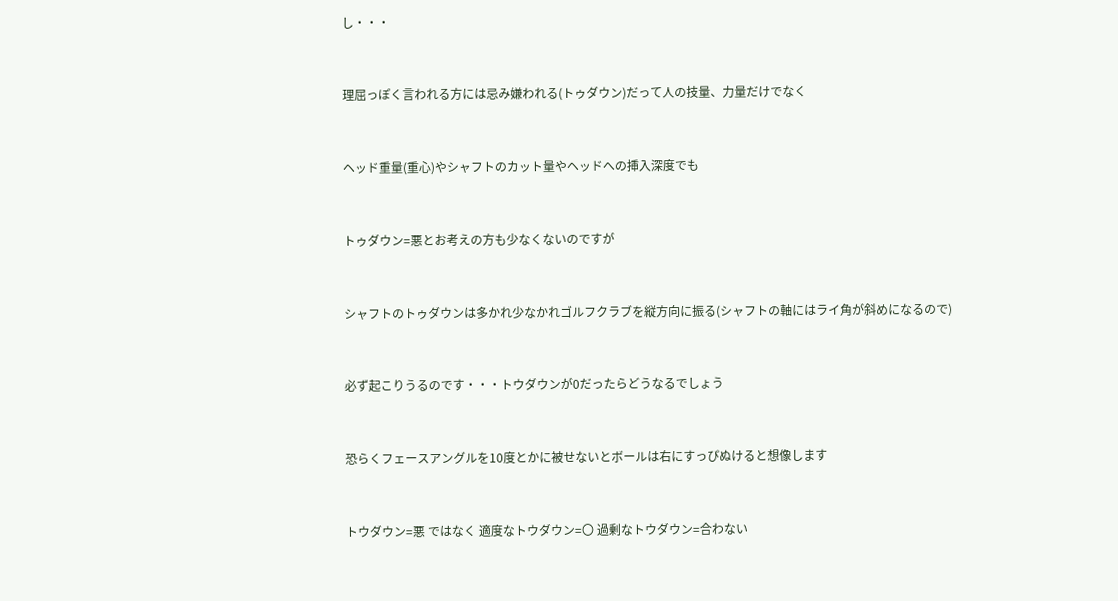し・・・



理屈っぽく言われる方には忌み嫌われる(トゥダウン)だって人の技量、力量だけでなく



ヘッド重量(重心)やシャフトのカット量やヘッドへの挿入深度でも



トゥダウン=悪とお考えの方も少なくないのですが



シャフトのトゥダウンは多かれ少なかれゴルフクラブを縦方向に振る(シャフトの軸にはライ角が斜めになるので)



必ず起こりうるのです・・・トウダウンが0だったらどうなるでしょう



恐らくフェースアングルを10度とかに被せないとボールは右にすっぴぬけると想像します



トウダウン=悪 ではなく 適度なトウダウン=〇 過剰なトウダウン=合わない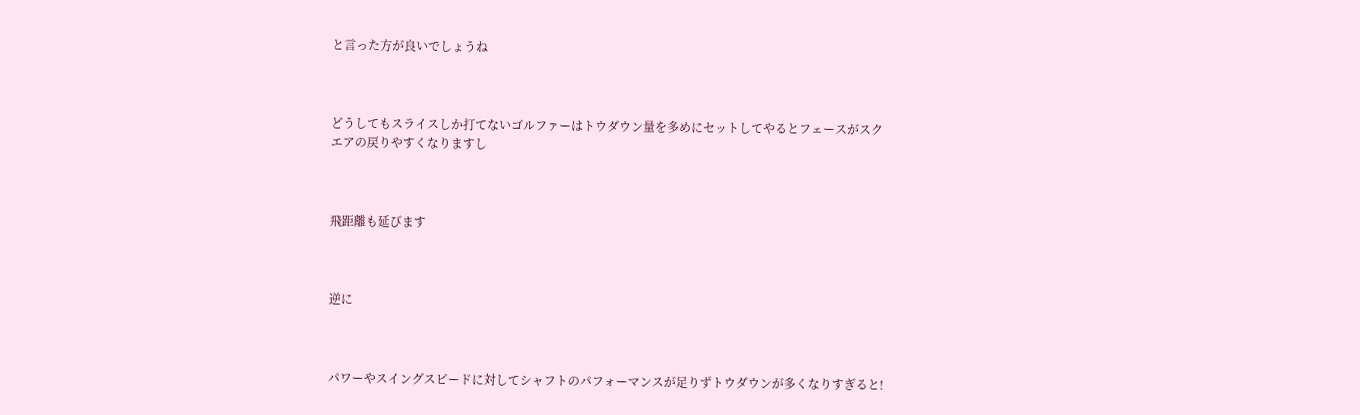と言った方が良いでしょうね



どうしてもスライスしか打てないゴルファーはトウダウン量を多めにセットしてやるとフェースがスクエアの戻りやすくなりますし



飛距離も延びます



逆に



パワーやスイングスピードに対してシャフトのパフォーマンスが足りずトウダウンが多くなりすぎると!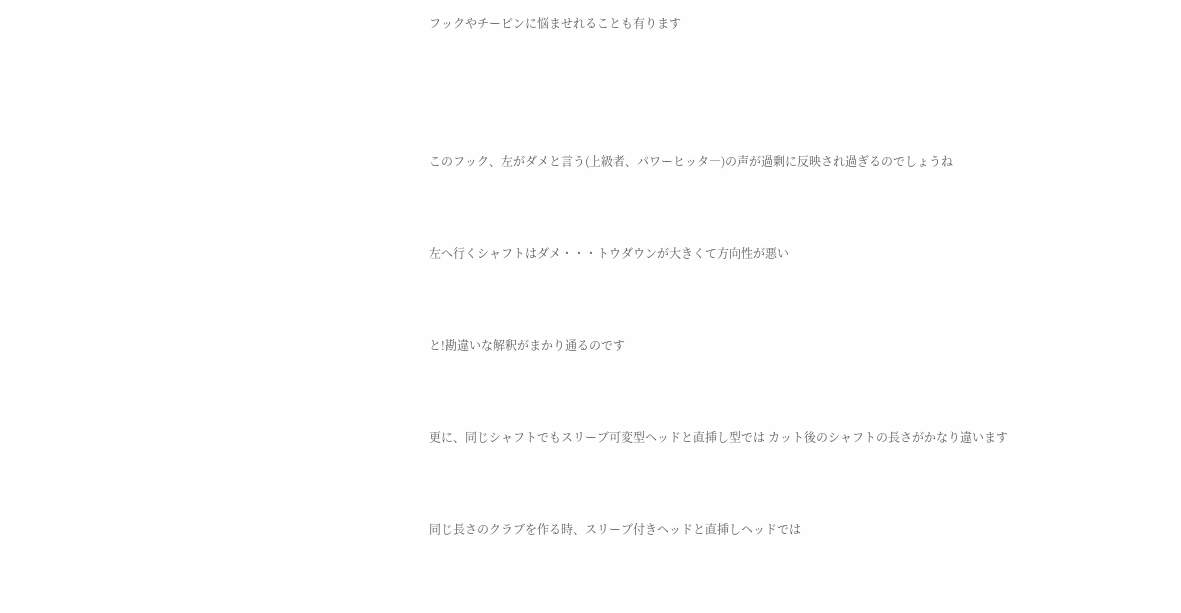フックやチーピンに悩ませれることも有ります





このフック、左がダメと言う(上級者、パワーヒッタ―)の声が過剰に反映され過ぎるのでしょうね



左へ行くシャフトはダメ・・・トウダウンが大きくて方向性が悪い



と!勘違いな解釈がまかり通るのです



更に、同じシャフトでもスリーブ可変型ヘッドと直挿し型では カット後のシャフトの長さがかなり違います



同じ長さのクラブを作る時、スリーブ付きヘッドと直挿しヘッドでは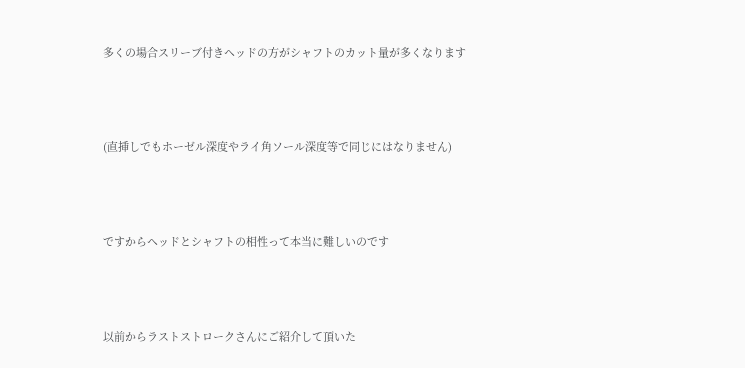多くの場合スリーブ付きヘッドの方がシャフトのカット量が多くなります



(直挿しでもホーゼル深度やライ角ソール深度等で同じにはなりません)



ですからヘッドとシャフトの相性って本当に難しいのです



以前からラストストロークさんにご紹介して頂いた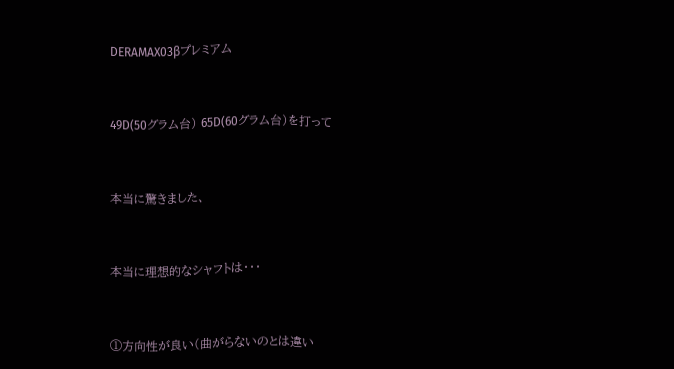DERAMAX03βプレミアム



49D(50グラム台) 65D(60グラム台)を打って



本当に驚きました、



本当に理想的なシャフトは・・・



①方向性が良い(曲がらないのとは違い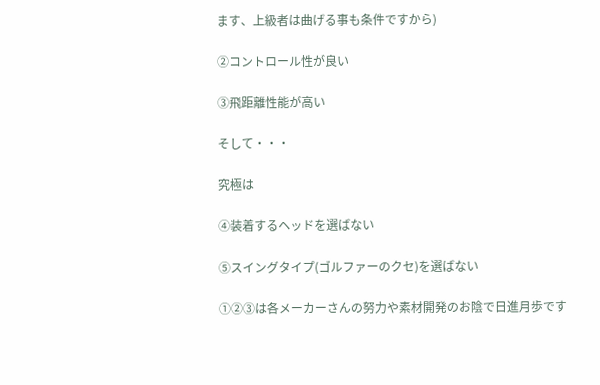ます、上級者は曲げる事も条件ですから)

②コントロール性が良い

③飛距離性能が高い

そして・・・

究極は

④装着するヘッドを選ばない

⑤スイングタイプ(ゴルファーのクセ)を選ばない

①②③は各メーカーさんの努力や素材開発のお陰で日進月歩です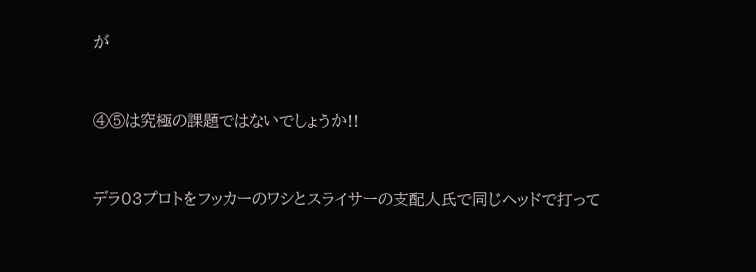が



④⑤は究極の課題ではないでしょうか!!



デラ03プロトをフッカーのワシとスライサーの支配人氏で同じヘッドで打って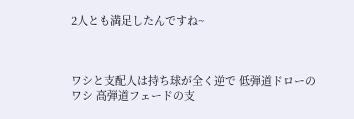2人とも満足したんですね~



ワシと支配人は持ち球が全く逆で 低弾道ドローのワシ 高弾道フェードの支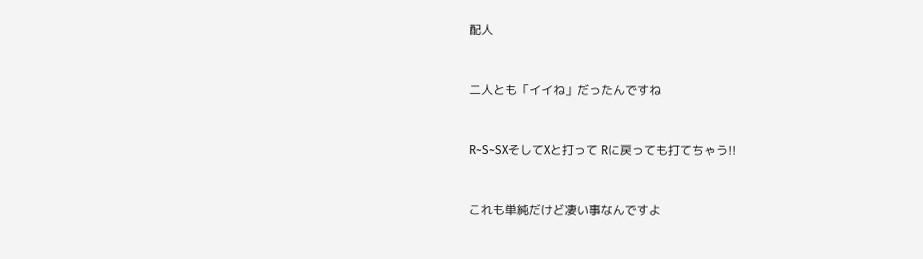配人



二人とも「イイね」だったんですね



R~S~SXそしてXと打って Rに戻っても打てちゃう!!



これも単純だけど凄い事なんですよ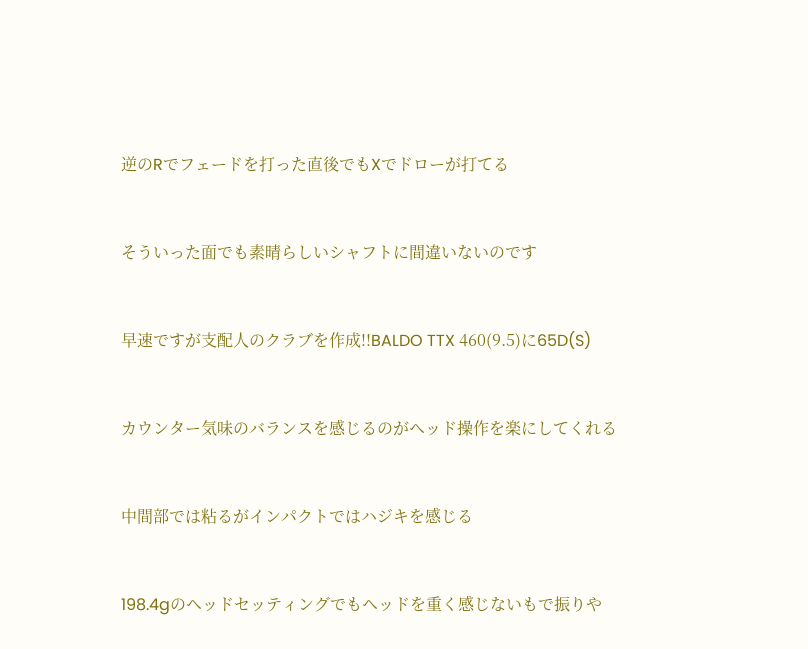逆のRでフェードを打った直後でもXでドローが打てる



そういった面でも素晴らしいシャフトに間違いないのです



早速ですが支配人のクラブを作成!!BALDO TTX 460(9.5)に65D(S)



カウンター気味のバランスを感じるのがヘッド操作を楽にしてくれる



中間部では粘るがインパクトではハジキを感じる



198.4gのヘッドセッティングでもヘッドを重く感じないもで振りや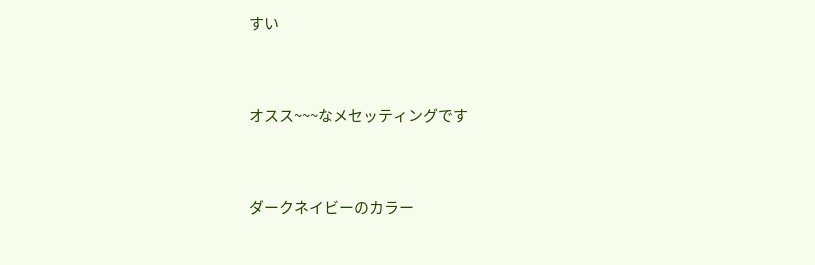すい



オスス~~~なメセッティングです



ダークネイビーのカラー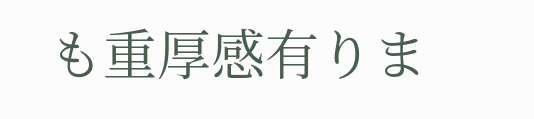も重厚感有りま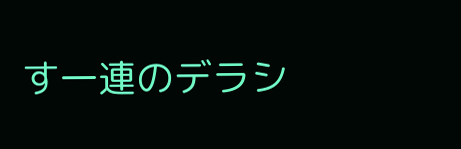す一連のデラシ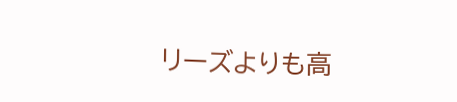リーズよりも高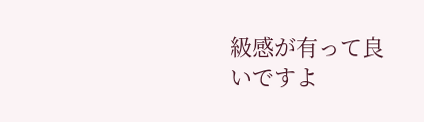級感が有って良いですよ